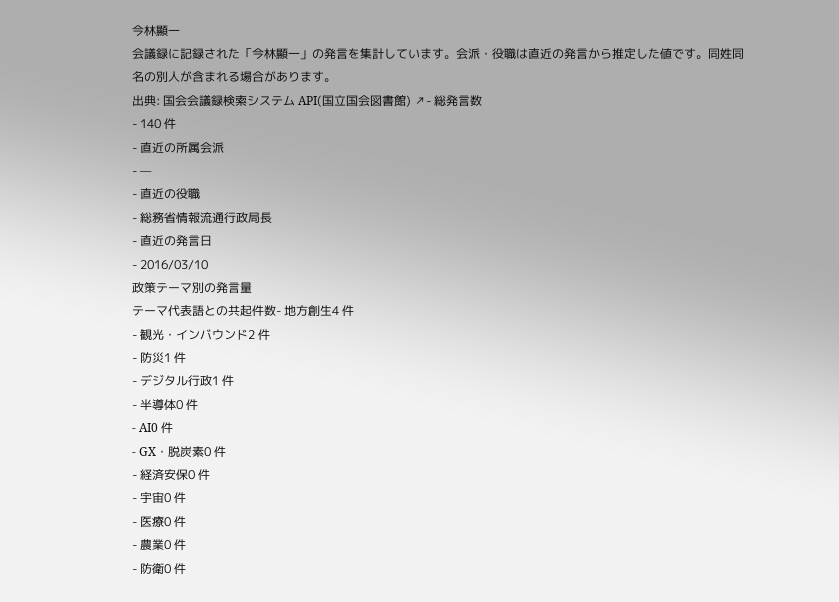今林顯一
会議録に記録された「今林顯一」の発言を集計しています。会派・役職は直近の発言から推定した値です。同姓同名の別人が含まれる場合があります。
出典: 国会会議録検索システム API(国立国会図書館) ↗- 総発言数
- 140 件
- 直近の所属会派
- —
- 直近の役職
- 総務省情報流通行政局長
- 直近の発言日
- 2016/03/10
政策テーマ別の発言量
テーマ代表語との共起件数- 地方創生4 件
- 観光・インバウンド2 件
- 防災1 件
- デジタル行政1 件
- 半導体0 件
- AI0 件
- GX・脱炭素0 件
- 経済安保0 件
- 宇宙0 件
- 医療0 件
- 農業0 件
- 防衛0 件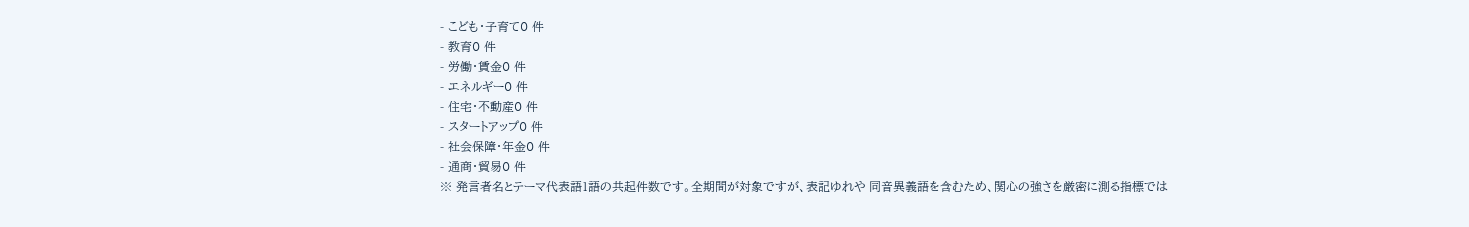- こども・子育て0 件
- 教育0 件
- 労働・賃金0 件
- エネルギー0 件
- 住宅・不動産0 件
- スタートアップ0 件
- 社会保障・年金0 件
- 通商・貿易0 件
※ 発言者名とテーマ代表語1語の共起件数です。全期間が対象ですが、表記ゆれや 同音異義語を含むため、関心の強さを厳密に測る指標では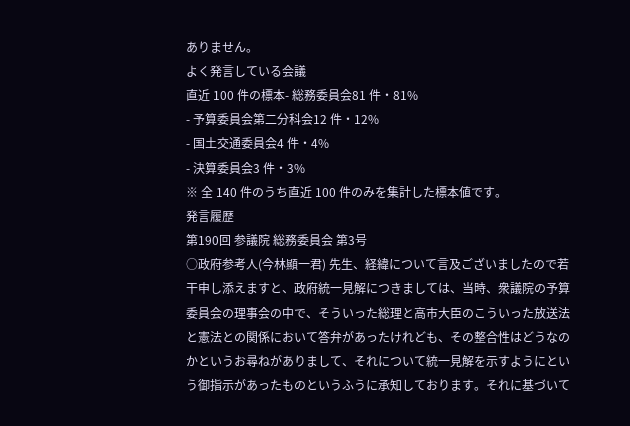ありません。
よく発言している会議
直近 100 件の標本- 総務委員会81 件・81%
- 予算委員会第二分科会12 件・12%
- 国土交通委員会4 件・4%
- 決算委員会3 件・3%
※ 全 140 件のうち直近 100 件のみを集計した標本値です。
発言履歴
第190回 参議院 総務委員会 第3号
○政府参考人(今林顯一君) 先生、経緯について言及ございましたので若干申し添えますと、政府統一見解につきましては、当時、衆議院の予算委員会の理事会の中で、そういった総理と高市大臣のこういった放送法と憲法との関係において答弁があったけれども、その整合性はどうなのかというお尋ねがありまして、それについて統一見解を示すようにという御指示があったものというふうに承知しております。それに基づいて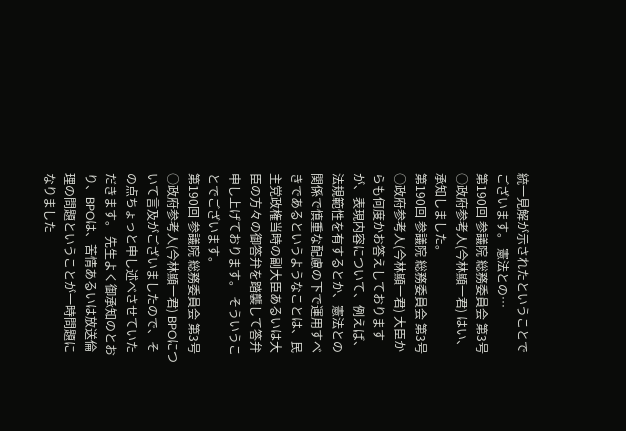統一見解が示されたということでございます。 憲法との…
第190回 参議院 総務委員会 第3号
○政府参考人(今林顯一君) はい、承知しました。
第190回 参議院 総務委員会 第3号
○政府参考人(今林顯一君) 大臣からも何度かお答えしておりますが、表現内容について、例えば、法規範性を有するとか、憲法との関係で慎重な配慮の下で運用すべきであるというようなことは、民主党政権当時の副大臣あるいは大臣の方々の御答弁を踏襲して答弁申し上げております。 そういうことでございます。
第190回 参議院 総務委員会 第3号
○政府参考人(今林顯一君) BPOについて言及がございましたので、その点ちょっと申し述べさせていただきます。 先生よく御承知のとおり、BPOは、苦情あるいは放送倫理の問題ということが一時問題になりました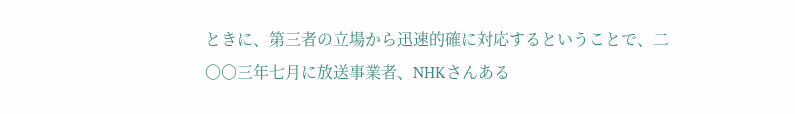ときに、第三者の立場から迅速的確に対応するということで、二〇〇三年七月に放送事業者、NHKさんある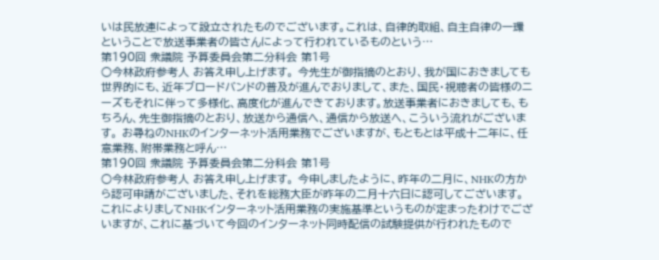いは民放連によって設立されたものでございます。これは、自律的取組、自主自律の一環ということで放送事業者の皆さんによって行われているものという…
第190回 衆議院 予算委員会第二分科会 第1号
○今林政府参考人 お答え申し上げます。 今先生が御指摘のとおり、我が国におきましても世界的にも、近年ブロードバンドの普及が進んでおりまして、また、国民・視聴者の皆様のニーズもそれに伴って多様化、高度化が進んできております。放送事業者におきましても、もちろん、先生御指摘のとおり、放送から通信へ、通信から放送へ、こういう流れがございます。 お尋ねのNHKのインターネット活用業務でございますが、もともとは平成十二年に、任意業務、附帯業務と呼ん…
第190回 衆議院 予算委員会第二分科会 第1号
○今林政府参考人 お答え申し上げます。 今申しましたように、昨年の二月に、NHKの方から認可申請がございました、それを総務大臣が昨年の二月十六日に認可してございます。これによりましてNHKインターネット活用業務の実施基準というものが定まったわけでございますが、これに基づいて今回のインターネット同時配信の試験提供が行われたもので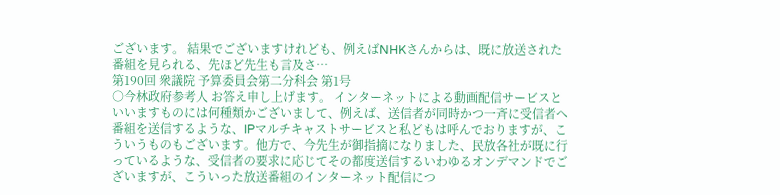ございます。 結果でございますけれども、例えばNHKさんからは、既に放送された番組を見られる、先ほど先生も言及さ…
第190回 衆議院 予算委員会第二分科会 第1号
○今林政府参考人 お答え申し上げます。 インターネットによる動画配信サービスといいますものには何種類かございまして、例えば、送信者が同時かつ一斉に受信者へ番組を送信するような、IPマルチキャストサービスと私どもは呼んでおりますが、こういうものもございます。他方で、今先生が御指摘になりました、民放各社が既に行っているような、受信者の要求に応じてその都度送信するいわゆるオンデマンドでございますが、こういった放送番組のインターネット配信につ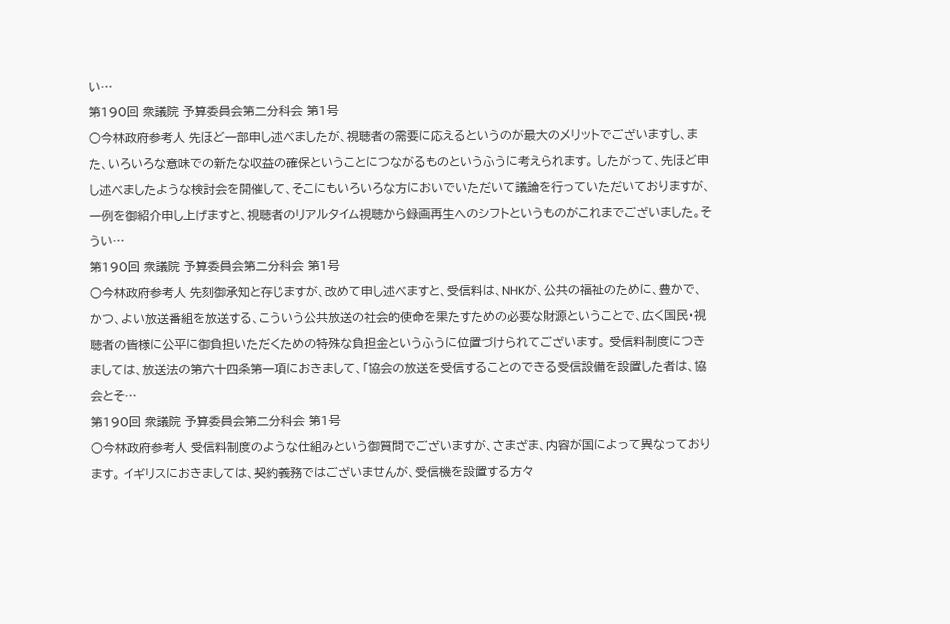い…
第190回 衆議院 予算委員会第二分科会 第1号
○今林政府参考人 先ほど一部申し述べましたが、視聴者の需要に応えるというのが最大のメリットでございますし、また、いろいろな意味での新たな収益の確保ということにつながるものというふうに考えられます。 したがって、先ほど申し述べましたような検討会を開催して、そこにもいろいろな方においでいただいて議論を行っていただいておりますが、一例を御紹介申し上げますと、視聴者のリアルタイム視聴から録画再生へのシフトというものがこれまでございました。そうい…
第190回 衆議院 予算委員会第二分科会 第1号
○今林政府参考人 先刻御承知と存じますが、改めて申し述べますと、受信料は、NHKが、公共の福祉のために、豊かで、かつ、よい放送番組を放送する、こういう公共放送の社会的使命を果たすための必要な財源ということで、広く国民・視聴者の皆様に公平に御負担いただくための特殊な負担金というふうに位置づけられてございます。 受信料制度につきましては、放送法の第六十四条第一項におきまして、「協会の放送を受信することのできる受信設備を設置した者は、協会とそ…
第190回 衆議院 予算委員会第二分科会 第1号
○今林政府参考人 受信料制度のような仕組みという御質問でございますが、さまざま、内容が国によって異なっております。 イギリスにおきましては、契約義務ではございませんが、受信機を設置する方々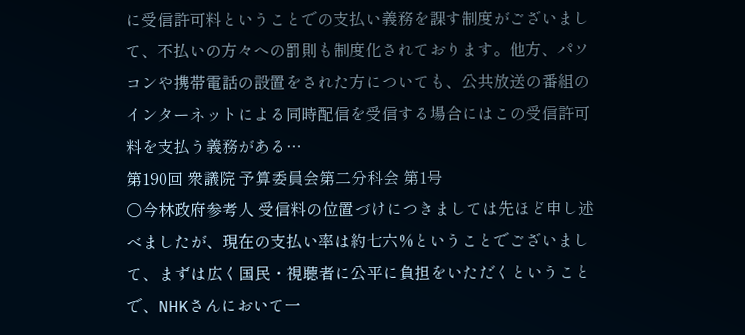に受信許可料ということでの支払い義務を課す制度がございまして、不払いの方々への罰則も制度化されております。他方、パソコンや携帯電話の設置をされた方についても、公共放送の番組のインターネットによる同時配信を受信する場合にはこの受信許可料を支払う義務がある…
第190回 衆議院 予算委員会第二分科会 第1号
○今林政府参考人 受信料の位置づけにつきましては先ほど申し述べましたが、現在の支払い率は約七六%ということでございまして、まずは広く国民・視聴者に公平に負担をいただくということで、NHKさんにおいて一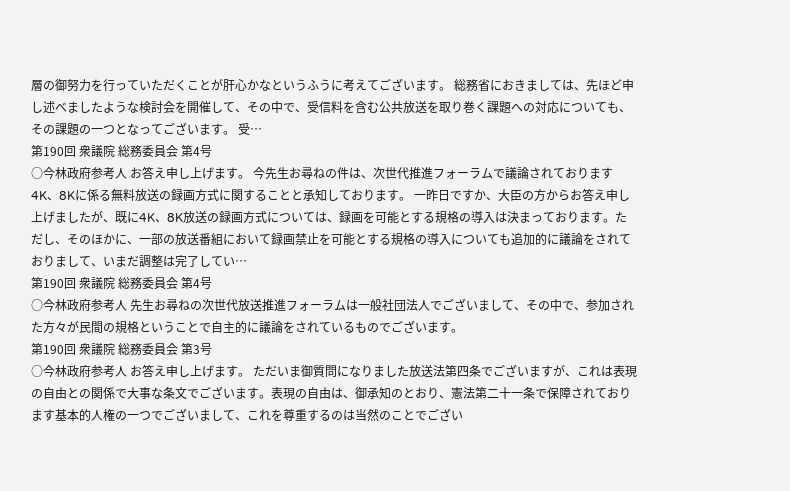層の御努力を行っていただくことが肝心かなというふうに考えてございます。 総務省におきましては、先ほど申し述べましたような検討会を開催して、その中で、受信料を含む公共放送を取り巻く課題への対応についても、その課題の一つとなってございます。 受…
第190回 衆議院 総務委員会 第4号
○今林政府参考人 お答え申し上げます。 今先生お尋ねの件は、次世代推進フォーラムで議論されております4K、8Kに係る無料放送の録画方式に関することと承知しております。 一昨日ですか、大臣の方からお答え申し上げましたが、既に4K、8K放送の録画方式については、録画を可能とする規格の導入は決まっております。ただし、そのほかに、一部の放送番組において録画禁止を可能とする規格の導入についても追加的に議論をされておりまして、いまだ調整は完了してい…
第190回 衆議院 総務委員会 第4号
○今林政府参考人 先生お尋ねの次世代放送推進フォーラムは一般社団法人でございまして、その中で、参加された方々が民間の規格ということで自主的に議論をされているものでございます。
第190回 衆議院 総務委員会 第3号
○今林政府参考人 お答え申し上げます。 ただいま御質問になりました放送法第四条でございますが、これは表現の自由との関係で大事な条文でございます。表現の自由は、御承知のとおり、憲法第二十一条で保障されております基本的人権の一つでございまして、これを尊重するのは当然のことでござい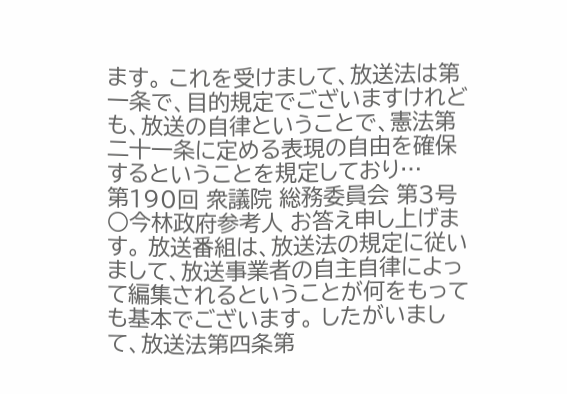ます。 これを受けまして、放送法は第一条で、目的規定でございますけれども、放送の自律ということで、憲法第二十一条に定める表現の自由を確保するということを規定しており…
第190回 衆議院 総務委員会 第3号
○今林政府参考人 お答え申し上げます。 放送番組は、放送法の規定に従いまして、放送事業者の自主自律によって編集されるということが何をもっても基本でございます。 したがいまして、放送法第四条第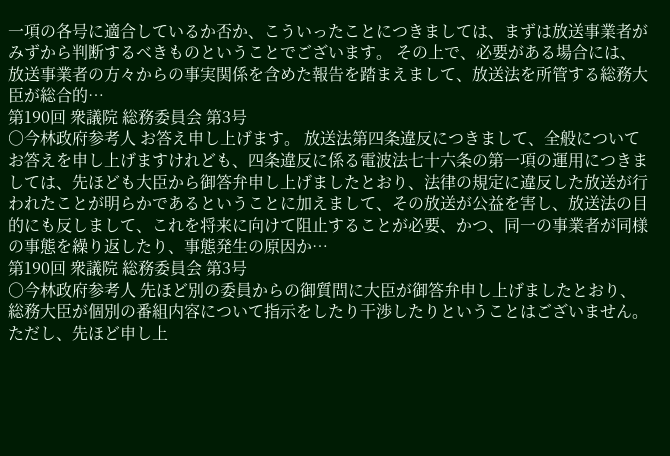一項の各号に適合しているか否か、こういったことにつきましては、まずは放送事業者がみずから判断するべきものということでございます。 その上で、必要がある場合には、放送事業者の方々からの事実関係を含めた報告を踏まえまして、放送法を所管する総務大臣が総合的…
第190回 衆議院 総務委員会 第3号
○今林政府参考人 お答え申し上げます。 放送法第四条違反につきまして、全般についてお答えを申し上げますけれども、四条違反に係る電波法七十六条の第一項の運用につきましては、先ほども大臣から御答弁申し上げましたとおり、法律の規定に違反した放送が行われたことが明らかであるということに加えまして、その放送が公益を害し、放送法の目的にも反しまして、これを将来に向けて阻止することが必要、かつ、同一の事業者が同様の事態を繰り返したり、事態発生の原因か…
第190回 衆議院 総務委員会 第3号
○今林政府参考人 先ほど別の委員からの御質問に大臣が御答弁申し上げましたとおり、総務大臣が個別の番組内容について指示をしたり干渉したりということはございません。 ただし、先ほど申し上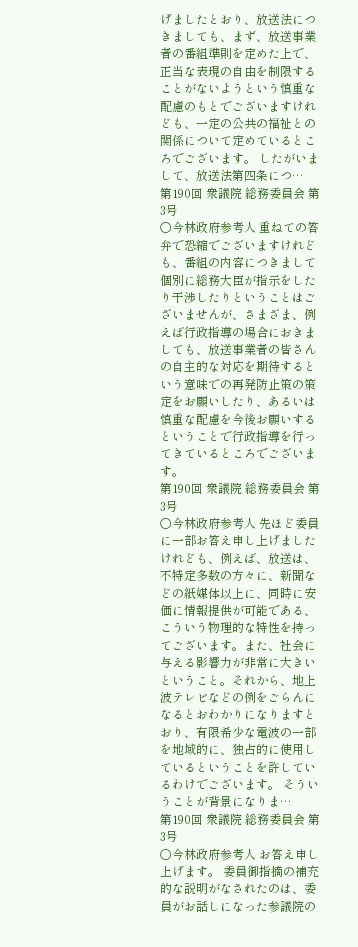げましたとおり、放送法につきましても、まず、放送事業者の番組準則を定めた上で、正当な表現の自由を制限することがないようという慎重な配慮のもとでございますけれども、一定の公共の福祉との関係について定めているところでございます。 したがいまして、放送法第四条につ…
第190回 衆議院 総務委員会 第3号
○今林政府参考人 重ねての答弁で恐縮でございますけれども、番組の内容につきまして個別に総務大臣が指示をしたり干渉したりということはございませんが、さまざま、例えば行政指導の場合におきましても、放送事業者の皆さんの自主的な対応を期待するという意味での再発防止策の策定をお願いしたり、あるいは慎重な配慮を今後お願いするということで行政指導を行ってきているところでございます。
第190回 衆議院 総務委員会 第3号
○今林政府参考人 先ほど委員に一部お答え申し上げましたけれども、例えば、放送は、不特定多数の方々に、新聞などの紙媒体以上に、同時に安価に情報提供が可能である、こういう物理的な特性を持ってございます。また、社会に与える影響力が非常に大きいということ。それから、地上波テレビなどの例をごらんになるとおわかりになりますとおり、有限希少な電波の一部を地域的に、独占的に使用しているということを許しているわけでございます。 そういうことが背景になりま…
第190回 衆議院 総務委員会 第3号
○今林政府参考人 お答え申し上げます。 委員御指摘の補充的な説明がなされたのは、委員がお話しになった参議院の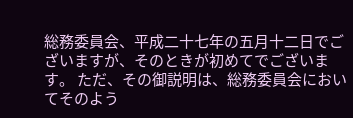総務委員会、平成二十七年の五月十二日でございますが、そのときが初めてでございます。 ただ、その御説明は、総務委員会においてそのよう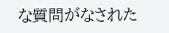な質問がなされた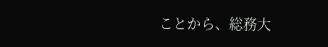ことから、総務大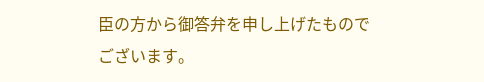臣の方から御答弁を申し上げたものでございます。